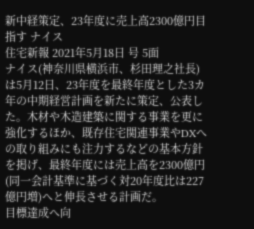新中経策定、23年度に売上高2300億円目指す ナイス
住宅新報 2021年5月18日 号 5面
ナイス(神奈川県横浜市、杉田理之社長)は5月12日、23年度を最終年度とした3カ年の中期経営計画を新たに策定、公表した。木材や木造建築に関する事業を更に強化するほか、既存住宅関連事業やDXへの取り組みにも注力するなどの基本方針を掲げ、最終年度には売上高を2300億円(同一会計基準に基づく対20年度比は227億円増)へと伸長させる計画だ。
目標達成へ向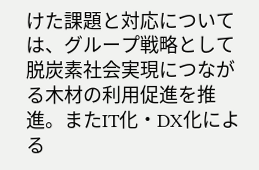けた課題と対応については、グループ戦略として脱炭素社会実現につながる木材の利用促進を推進。またIT化・DX化による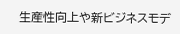生産性向上や新ビジネスモデ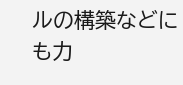ルの構築などにも力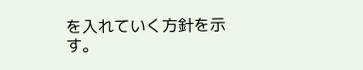を入れていく方針を示す。